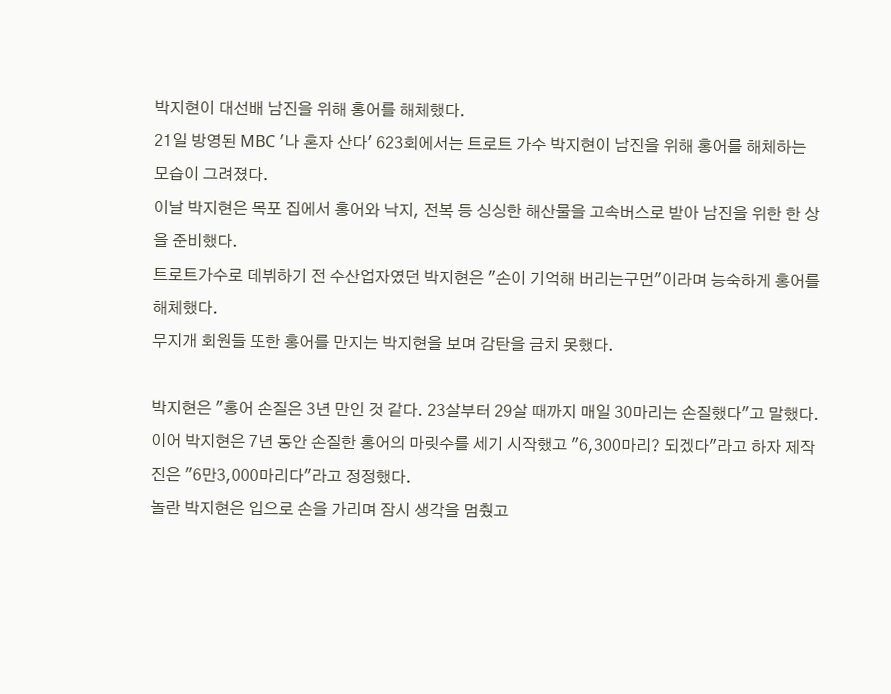박지현이 대선배 남진을 위해 홍어를 해체했다.
21일 방영된 MBC '나 혼자 산다' 623회에서는 트로트 가수 박지현이 남진을 위해 홍어를 해체하는 모습이 그려졌다.
이날 박지현은 목포 집에서 홍어와 낙지, 전복 등 싱싱한 해산물을 고속버스로 받아 남진을 위한 한 상을 준비했다.
트로트가수로 데뷔하기 전 수산업자였던 박지현은 "손이 기억해 버리는구먼"이라며 능숙하게 홍어를 해체했다.
무지개 회원들 또한 홍어를 만지는 박지현을 보며 감탄을 금치 못했다.

박지현은 "홍어 손질은 3년 만인 것 같다. 23살부터 29살 때까지 매일 30마리는 손질했다"고 말했다.
이어 박지현은 7년 동안 손질한 홍어의 마릿수를 세기 시작했고 "6,300마리? 되겠다"라고 하자 제작진은 "6만3,000마리다"라고 정정했다.
놀란 박지현은 입으로 손을 가리며 잠시 생각을 멈췄고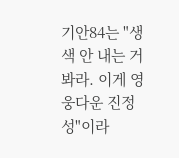기안84는 "생색 안 내는 거 봐라. 이게 영웅다운 진정성"이라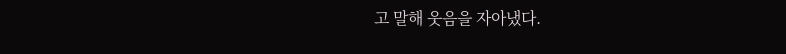고 말해 웃음을 자아냈다.